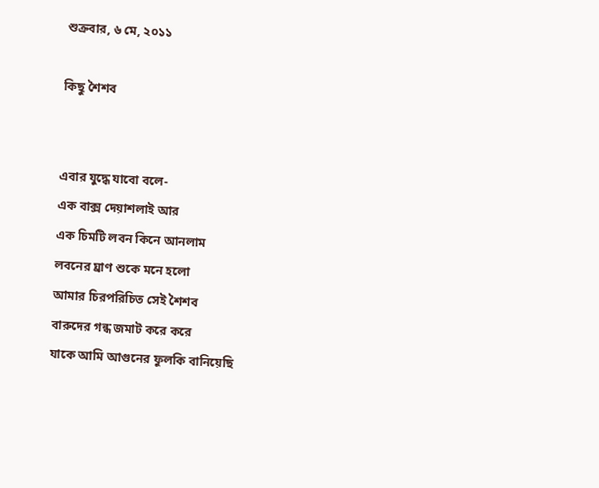শুক্রবার, ৬ মে, ২০১১

কিছু শৈশব


এবার যুদ্ধে যাবো বলে-
এক বাক্স দেয়াশলাই আর
এক চিমটি লবন কিনে আনলাম
লবনের ঘ্রাণ শুকে মনে হলো
আমার চিরপরিচিত সেই শৈশব
বারুদের গন্ধ জমাট করে করে
যাকে আমি আগুনের ফুলকি বানিয়েছি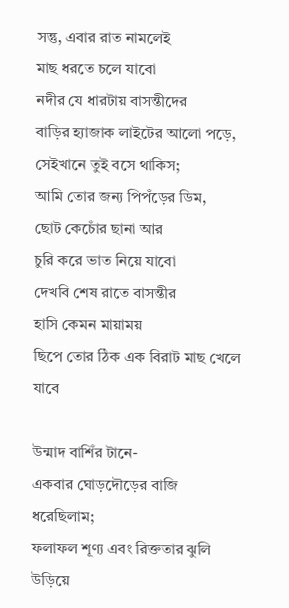সন্তু, এবার রাত নামলেই
মাছ ধরতে চলে যাবো
নদীর যে ধারটায় বাসন্তীদের
বাড়ির হ্যাজাক লাইটের আলো পড়ে,
সেইখানে তুই বসে থাকিস;
আমি তোর জন্য পিপঁড়ের ডিম,
ছোট কেচোঁর ছানা আর
চুরি করে ভাত নিয়ে যাবো
দেখবি শেষ রাতে বাসন্তীর
হাসি কেমন মায়াময়
ছিপে তোর ঠিক এক বিরাট মাছ খেলে যাবে

উন্মাদ বাশিঁর টানে-
একবার ঘোড়দৌড়ের বাজি ধরেছিলাম;
ফলাফল শূণ্য এবং রিক্ততার ঝুলি উড়িয়ে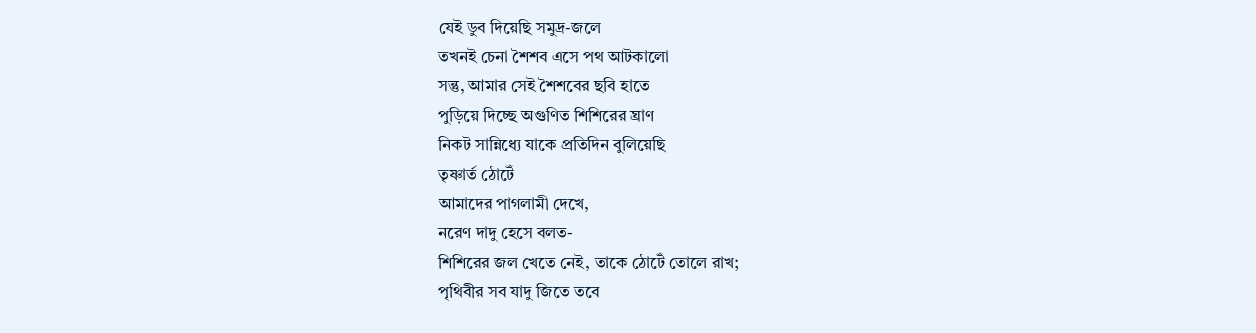যেই ডুব দিয়েছি সমুদ্র-জলে
তখনই চেনা শৈশব এসে পথ আটকালো
সন্তু, আমার সেই শৈশবের ছবি হাতে
পুড়িয়ে দিচ্ছে অগুণিত শিশিরের ঘ্রাণ
নিকট সান্নিধ্যে যাকে প্রতিদিন বুলিয়েছি
তৃষ্ণার্ত ঠোটেঁ
আমাদের পাগলামী দেখে,
নরেণ দাদু হেসে বলত-
শিশিরের জল খেতে নেই, তাকে ঠোটেঁ তোলে রাখ;
পৃথিবীর সব যাদু জিতে তবে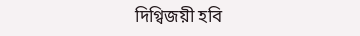দিগ্বিজয়ী হবি